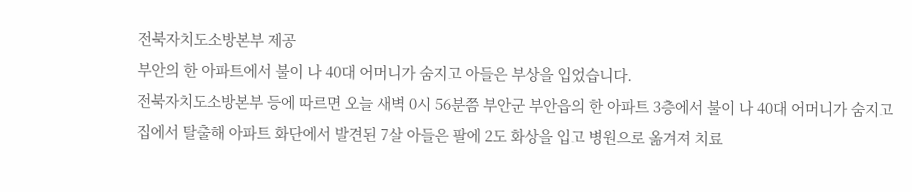전북자치도소방본부 제공
부안의 한 아파트에서 불이 나 40대 어머니가 숨지고 아들은 부상을 입었습니다.
전북자치도소방본부 등에 따르면 오늘 새벽 0시 56분쯤 부안군 부안읍의 한 아파트 3층에서 불이 나 40대 어머니가 숨지고 집에서 탈출해 아파트 화단에서 발견된 7살 아들은 팔에 2도 화상을 입고 병원으로 옮겨져 치료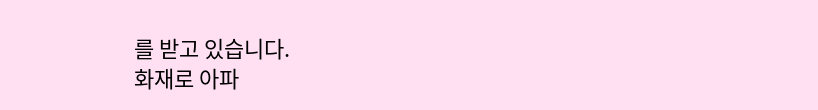를 받고 있습니다.
화재로 아파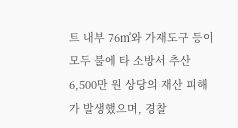트 내부 76㎡와 가재도구 등이 모두 불에 타 소방서 추산 6,500만 원 상당의 재산 피해가 발생했으며, 경찰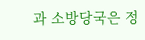과 소방당국은 정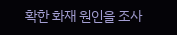확한 화재 원인을 조사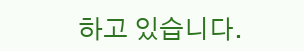하고 있습니다.